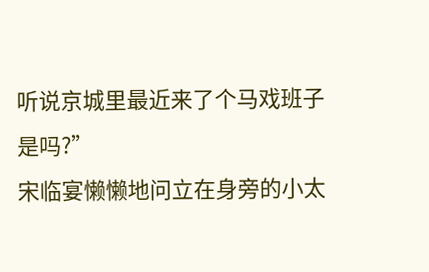听说京城里最近来了个马戏班子是吗?”
宋临宴懒懒地问立在身旁的小太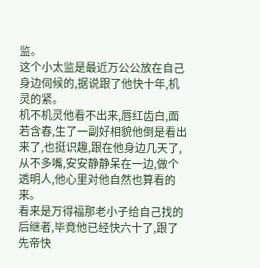监。
这个小太监是最近万公公放在自己身边伺候的,据说跟了他快十年,机灵的紧。
机不机灵他看不出来,唇红齿白,面若含春,生了一副好相貌他倒是看出来了,也挺识趣,跟在他身边几天了,从不多嘴,安安静静呆在一边,做个透明人,他心里对他自然也算看的来。
看来是万得福那老小子给自己找的后继者,毕竟他已经快六十了,跟了先帝快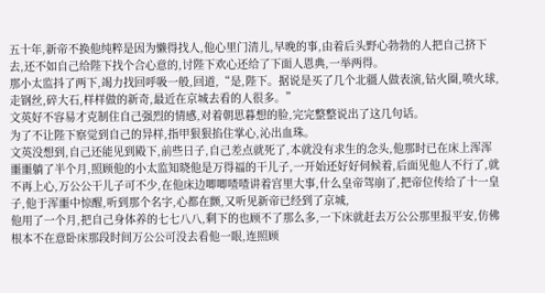五十年,新帝不换他纯粹是因为懒得找人,他心里门清儿,早晚的事,由着后头野心勃勃的人把自己挤下去,还不如自己给陛下找个合心意的,讨陛下欢心还给了下面人恩典,一举两得。
那小太监抖了两下,竭力找回呼吸一般,回道,“是,陛下。据说是买了几个北疆人做表演,钻火圈,喷火球,走钢丝,碎大石,样样做的新奇,最近在京城去看的人很多。”
文英好不容易才克制住自己强烈的情感,对着朝思暮想的脸,完完整整说出了这几句话。
为了不让陛下察觉到自己的异样,指甲狠狠掐住掌心,沁出血珠。
文英没想到,自己还能见到殿下,前些日子,自己差点就死了,本就没有求生的念头,他那时已在床上浑浑噩噩躺了半个月,照顾他的小太监知晓他是万得福的干儿子,一开始还好好伺候着,后面见他人不行了,就不再上心,万公公干儿子可不少,在他床边唧唧喳喳讲着宫里大事,什么皇帝驾崩了,把帝位传给了十一皇子,他于浑噩中惊醒,听到那个名字,心都在颤,又听见新帝已经到了京城,
他用了一个月,把自己身体养的七七八八,剩下的也顾不了那么多,一下床就赶去万公公那里报平安,仿佛根本不在意卧床那段时间万公公可没去看他一眼,连照顾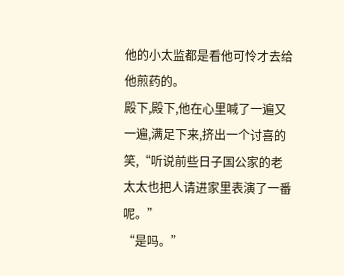他的小太监都是看他可怜才去给他煎药的。
殿下,殿下,他在心里喊了一遍又一遍,满足下来,挤出一个讨喜的笑,“听说前些日子国公家的老太太也把人请进家里表演了一番呢。”
“是吗。”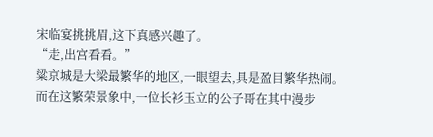宋临宴挑挑眉,这下真感兴趣了。
“走,出宫看看。”
粱京城是大梁最繁华的地区,一眼望去,具是盈目繁华热闹。
而在这繁荣景象中,一位长衫玉立的公子哥在其中漫步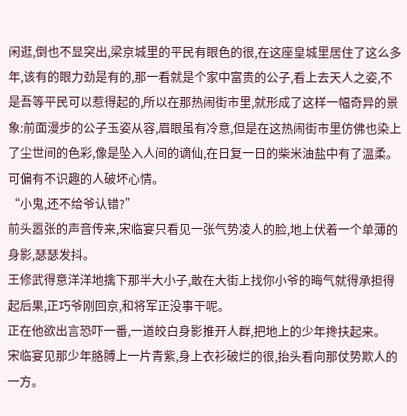闲逛,倒也不显突出,梁京城里的平民有眼色的很,在这座皇城里居住了这么多年,该有的眼力劲是有的,那一看就是个家中富贵的公子,看上去天人之姿,不是吾等平民可以惹得起的,所以在那热闹街市里,就形成了这样一幅奇异的景象:前面漫步的公子玉姿从容,眉眼虽有冷意,但是在这热闹街市里仿佛也染上了尘世间的色彩,像是坠入人间的谪仙,在日复一日的柴米油盐中有了温柔。
可偏有不识趣的人破坏心情。
“小鬼,还不给爷认错?”
前头嚣张的声音传来,宋临宴只看见一张气势凌人的脸,地上伏着一个单薄的身影,瑟瑟发抖。
王修武得意洋洋地擒下那半大小子,敢在大街上找你小爷的晦气就得承担得起后果,正巧爷刚回京,和将军正没事干呢。
正在他欲出言恐吓一番,一道皎白身影推开人群,把地上的少年搀扶起来。
宋临宴见那少年胳膊上一片青紫,身上衣衫破烂的很,抬头看向那仗势欺人的一方。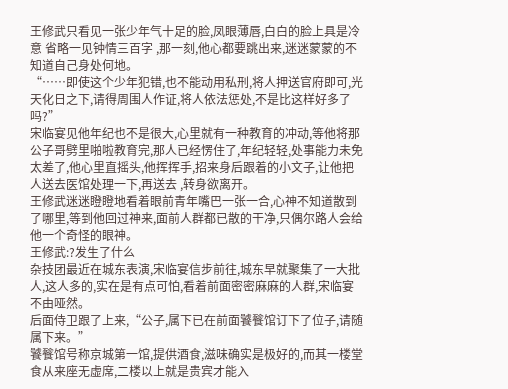王修武只看见一张少年气十足的脸,凤眼薄唇,白白的脸上具是冷意 省略一见钟情三百字 ,那一刻,他心都要跳出来,迷迷蒙蒙的不知道自己身处何地。
“……即使这个少年犯错,也不能动用私刑,将人押送官府即可,光天化日之下,请得周围人作证,将人依法惩处,不是比这样好多了吗?”
宋临宴见他年纪也不是很大,心里就有一种教育的冲动,等他将那公子哥劈里啪啦教育完,那人已经愣住了,年纪轻轻,处事能力未免太差了,他心里直摇头,他挥挥手,招来身后跟着的小文子,让他把人送去医馆处理一下,再送去 ,转身欲离开。
王修武迷迷瞪瞪地看着眼前青年嘴巴一张一合,心神不知道散到了哪里,等到他回过神来,面前人群都已散的干净,只偶尔路人会给他一个奇怪的眼神。
王修武:?发生了什么
杂技团最近在城东表演,宋临宴信步前往,城东早就聚集了一大批人,这人多的,实在是有点可怕,看着前面密密麻麻的人群,宋临宴不由哑然。
后面侍卫跟了上来,“公子,属下已在前面饕餮馆订下了位子,请随属下来。”
饕餮馆号称京城第一馆,提供酒食,滋味确实是极好的,而其一楼堂食从来座无虚席,二楼以上就是贵宾才能入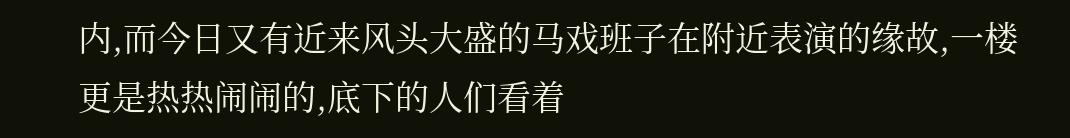内,而今日又有近来风头大盛的马戏班子在附近表演的缘故,一楼更是热热闹闹的,底下的人们看着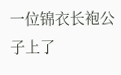一位锦衣长袍公子上了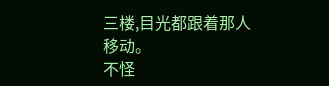三楼,目光都跟着那人移动。
不怪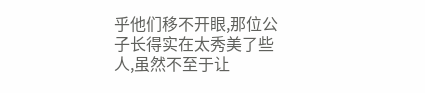乎他们移不开眼,那位公子长得实在太秀美了些人,虽然不至于让